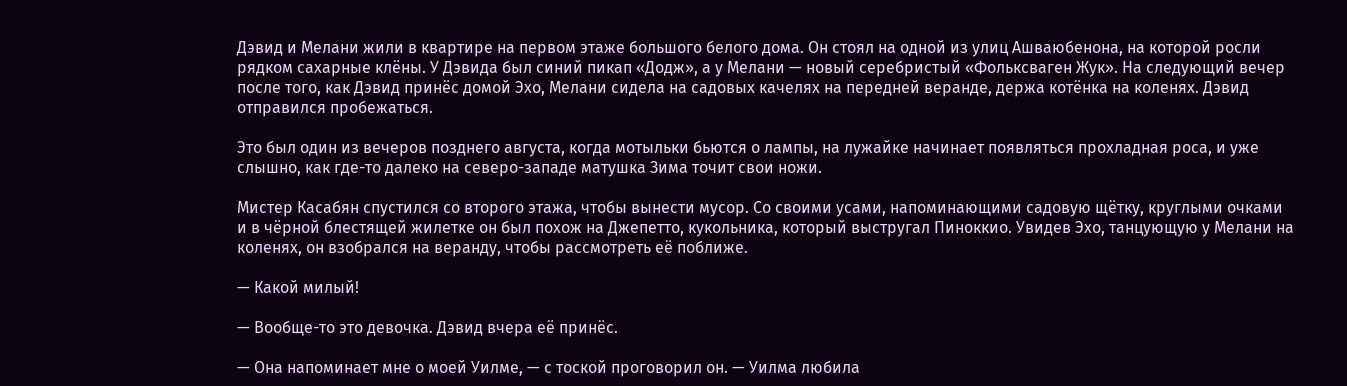Дэвид и Мелани жили в квартире на первом этаже большого белого дома. Он стоял на одной из улиц Ашваюбенона, на которой росли рядком сахарные клёны. У Дэвида был синий пикап «Додж», а у Мелани — новый серебристый «Фольксваген Жук». На следующий вечер после того, как Дэвид принёс домой Эхо, Мелани сидела на садовых качелях на передней веранде, держа котёнка на коленях. Дэвид отправился пробежаться.

Это был один из вечеров позднего августа, когда мотыльки бьются о лампы, на лужайке начинает появляться прохладная роса, и уже слышно, как где-то далеко на северо-западе матушка Зима точит свои ножи.

Мистер Касабян спустился со второго этажа, чтобы вынести мусор. Со своими усами, напоминающими садовую щётку, круглыми очками и в чёрной блестящей жилетке он был похож на Джепетто, кукольника, который выстругал Пиноккио. Увидев Эхо, танцующую у Мелани на коленях, он взобрался на веранду, чтобы рассмотреть её поближе.

— Какой милый!

— Вообще-то это девочка. Дэвид вчера её принёс.

— Она напоминает мне о моей Уилме, — с тоской проговорил он. — Уилма любила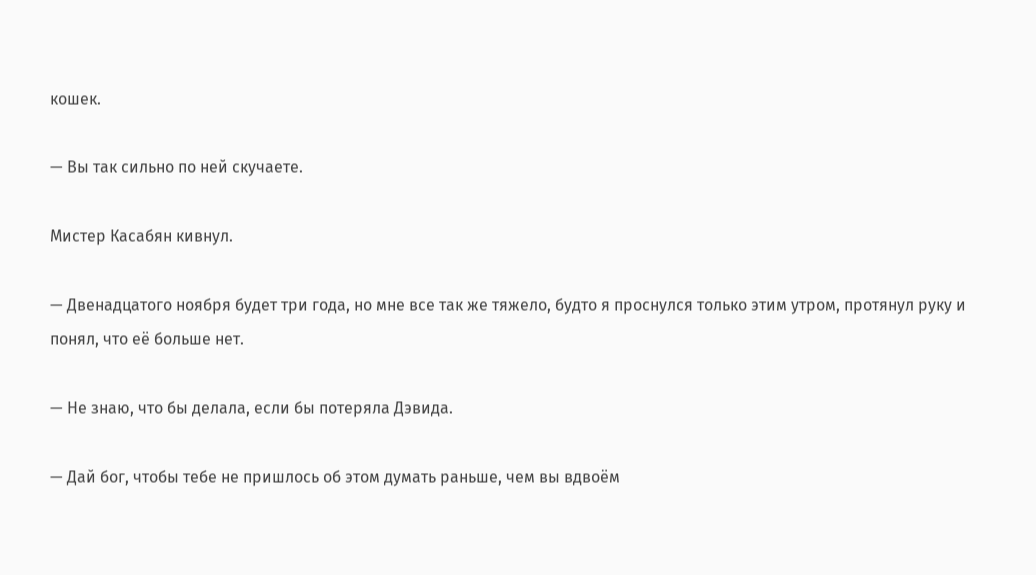кошек.

— Вы так сильно по ней скучаете.

Мистер Касабян кивнул.

— Двенадцатого ноября будет три года, но мне все так же тяжело, будто я проснулся только этим утром, протянул руку и понял, что её больше нет.

— Не знаю, что бы делала, если бы потеряла Дэвида.

— Дай бог, чтобы тебе не пришлось об этом думать раньше, чем вы вдвоём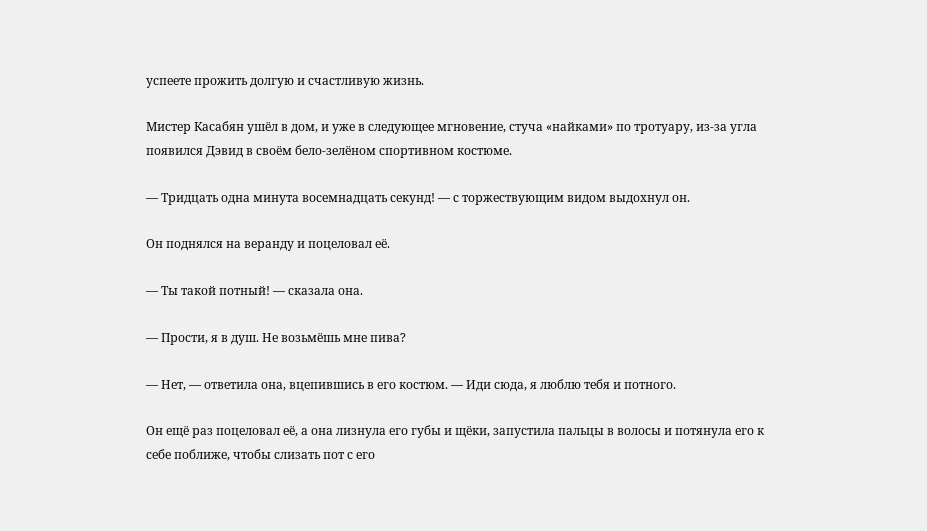успеете прожить долгую и счастливую жизнь.

Мистер Касабян ушёл в дом, и уже в следующее мгновение, стуча «найками» по тротуару, из-за угла появился Дэвид в своём бело-зелёном спортивном костюме.

— Тридцать одна минута восемнадцать секунд! — с торжествующим видом выдохнул он.

Он поднялся на веранду и поцеловал её.

— Ты такой потный! — сказала она.

— Прости, я в душ. Не возьмёшь мне пива?

— Нет, — ответила она, вцепившись в его костюм. — Иди сюда, я люблю тебя и потного.

Он ещё раз поцеловал её, а она лизнула его губы и щёки, запустила пальцы в волосы и потянула его к себе поближе, чтобы слизать пот с его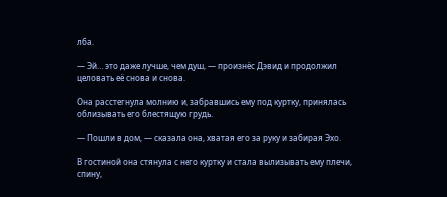лба.

— Эй… это даже лучше, чем душ, — произнёс Дэвид и продолжил целовать её снова и снова.

Она расстегнула молнию и, забравшись ему под куртку, принялась облизывать его блестящую грудь.

— Пошли в дом, — сказала она, хватая его за руку и забирая Эхо.

В гостиной она стянула с него куртку и стала вылизывать ему плечи, спину,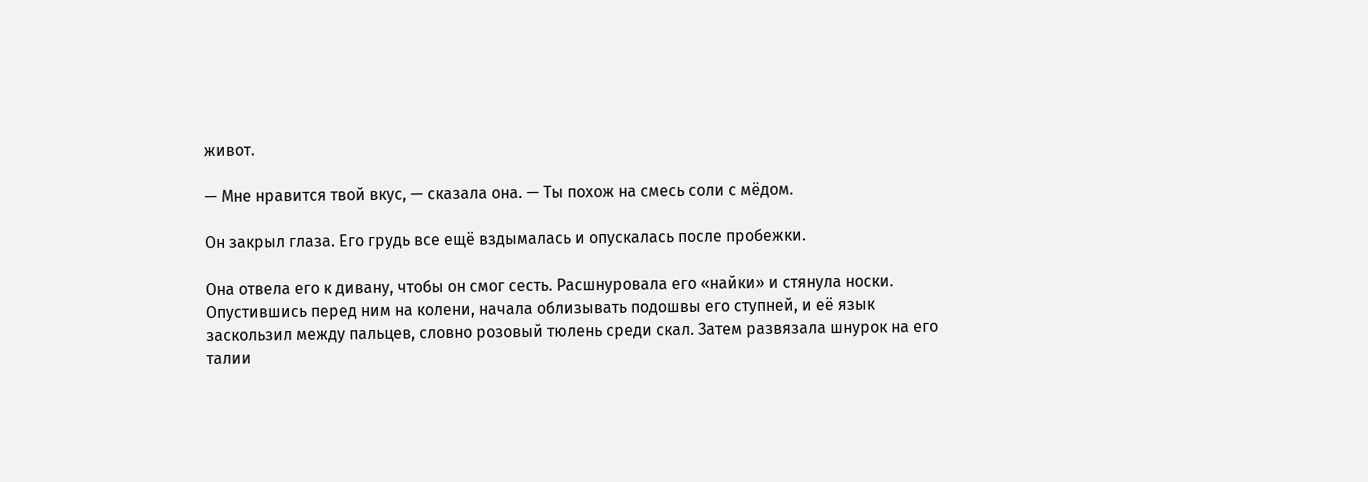живот.

— Мне нравится твой вкус, — сказала она. — Ты похож на смесь соли с мёдом.

Он закрыл глаза. Его грудь все ещё вздымалась и опускалась после пробежки.

Она отвела его к дивану, чтобы он смог сесть. Расшнуровала его «найки» и стянула носки. Опустившись перед ним на колени, начала облизывать подошвы его ступней, и её язык заскользил между пальцев, словно розовый тюлень среди скал. Затем развязала шнурок на его талии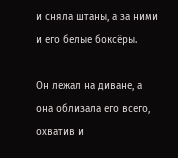и сняла штаны, а за ними и его белые боксёры.

Он лежал на диване, а она облизала его всего, охватив и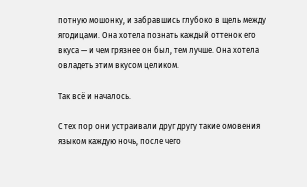потную мошонку, и забравшись глубоко в щель между ягодицами. Она хотела познать каждый оттенок его вкуса — и чем грязнее он был, тем лучше. Она хотела овладеть этим вкусом целиком.

Так всё и началось.

С тех пор они устраивали друг другу такие омовения языком каждую ночь, после чего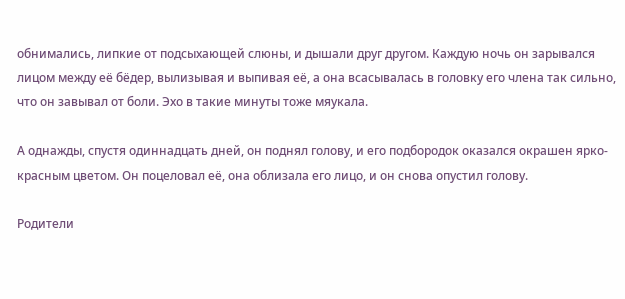обнимались, липкие от подсыхающей слюны, и дышали друг другом. Каждую ночь он зарывался лицом между её бёдер, вылизывая и выпивая её, а она всасывалась в головку его члена так сильно, что он завывал от боли. Эхо в такие минуты тоже мяукала.

А однажды, спустя одиннадцать дней, он поднял голову, и его подбородок оказался окрашен ярко-красным цветом. Он поцеловал её, она облизала его лицо, и он снова опустил голову.

Родители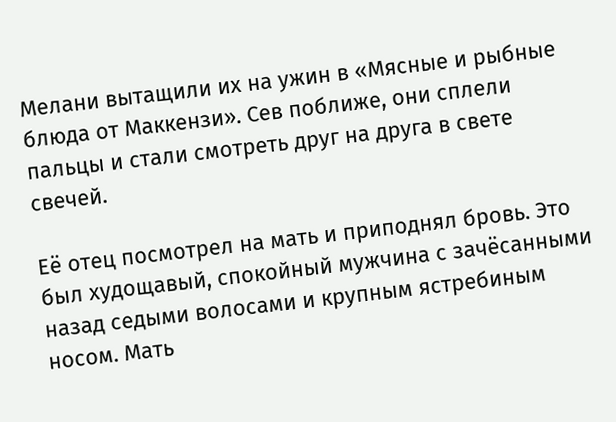Мелани вытащили их на ужин в «Мясные и рыбные блюда от Маккензи». Сев поближе, они сплели пальцы и стали смотреть друг на друга в свете свечей.

Её отец посмотрел на мать и приподнял бровь. Это был худощавый, спокойный мужчина с зачёсанными назад седыми волосами и крупным ястребиным носом. Мать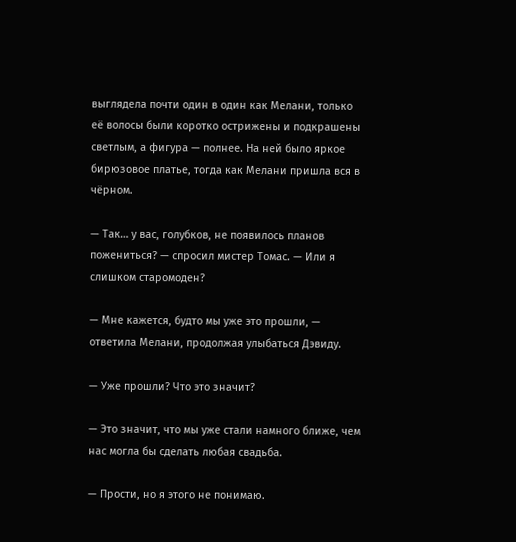выглядела почти один в один как Мелани, только её волосы были коротко острижены и подкрашены светлым, а фигура — полнее. На ней было яркое бирюзовое платье, тогда как Мелани пришла вся в чёрном.

— Так… у вас, голубков, не появилось планов пожениться? — спросил мистер Томас. — Или я слишком старомоден?

— Мне кажется, будто мы уже это прошли, — ответила Мелани, продолжая улыбаться Дэвиду.

— Уже прошли? Что это значит?

— Это значит, что мы уже стали намного ближе, чем нас могла бы сделать любая свадьба.

— Прости, но я этого не понимаю.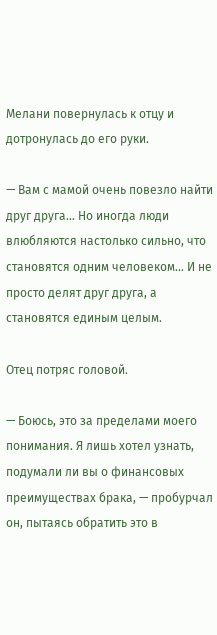Мелани повернулась к отцу и дотронулась до его руки.

— Вам с мамой очень повезло найти друг друга… Но иногда люди влюбляются настолько сильно, что становятся одним человеком… И не просто делят друг друга, а становятся единым целым.

Отец потряс головой.

— Боюсь, это за пределами моего понимания. Я лишь хотел узнать, подумали ли вы о финансовых преимуществах брака, — пробурчал он, пытаясь обратить это в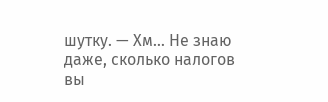шутку. — Хм… Не знаю даже, сколько налогов вы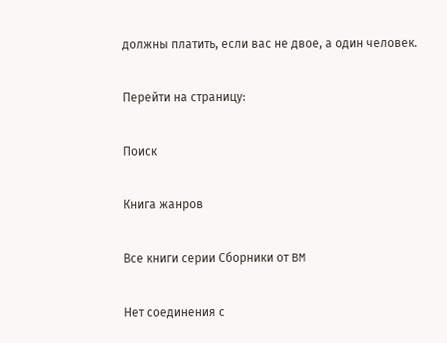должны платить, если вас не двое, а один человек.

Перейти на страницу:

Поиск

Книга жанров

Все книги серии Сборники от BM

Нет соединения с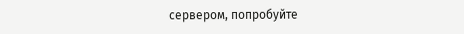сервером, попробуйте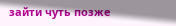зайти чуть позже